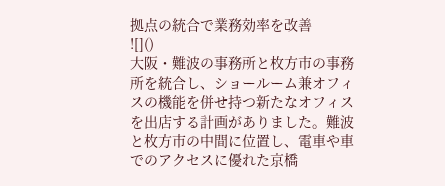拠点の統合で業務効率を改善
![]()
大阪・難波の事務所と枚方市の事務所を統合し、ショールーム兼オフィスの機能を併せ持つ新たなオフィスを出店する計画がありました。難波と枚方市の中間に位置し、電車や車でのアクセスに優れた京橋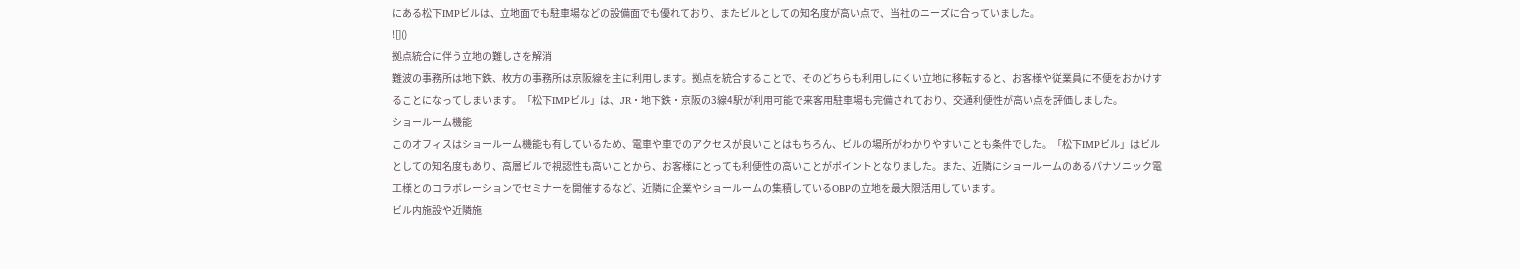にある松下IMPビルは、立地面でも駐車場などの設備面でも優れており、またビルとしての知名度が高い点で、当社のニーズに合っていました。
![]()
拠点統合に伴う立地の難しさを解消
難波の事務所は地下鉄、枚方の事務所は京阪線を主に利用します。拠点を統合することで、そのどちらも利用しにくい立地に移転すると、お客様や従業員に不便をおかけすることになってしまいます。「松下IMPビル」は、JR・地下鉄・京阪の3線4駅が利用可能で来客用駐車場も完備されており、交通利便性が高い点を評価しました。
ショールーム機能
このオフィスはショールーム機能も有しているため、電車や車でのアクセスが良いことはもちろん、ビルの場所がわかりやすいことも条件でした。「松下IMPビル」はビルとしての知名度もあり、高層ビルで視認性も高いことから、お客様にとっても利便性の高いことがポイントとなりました。また、近隣にショールームのあるパナソニック電工様とのコラボレーションでセミナーを開催するなど、近隣に企業やショールームの集積しているOBPの立地を最大限活用しています。
ビル内施設や近隣施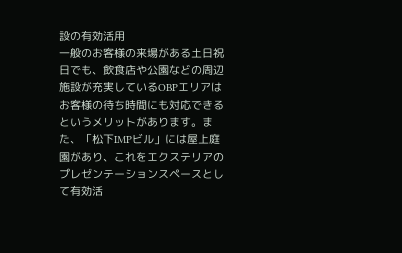設の有効活用
一般のお客様の来場がある土日祝日でも、飲食店や公園などの周辺施設が充実しているOBPエリアはお客様の待ち時間にも対応できるというメリットがあります。また、「松下IMPビル」には屋上庭園があり、これをエクステリアのプレゼンテーションスペースとして有効活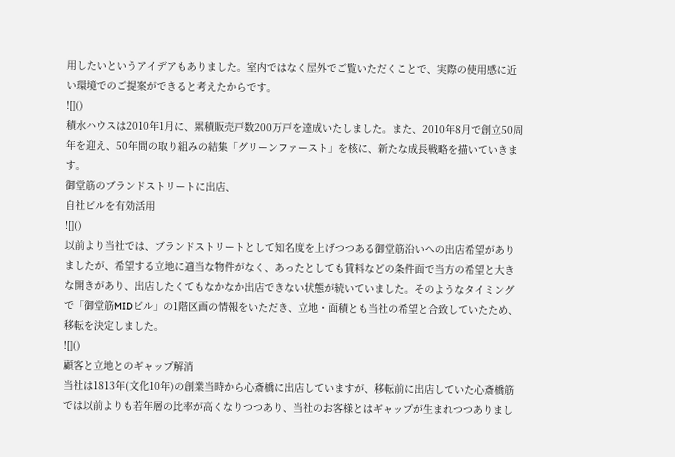用したいというアイデアもありました。室内ではなく屋外でご覧いただくことで、実際の使用感に近い環境でのご提案ができると考えたからです。
![]()
積水ハウスは2010年1月に、累積販売戸数200万戸を達成いたしました。また、2010年8月で創立50周年を迎え、50年間の取り組みの結集「グリーンファースト」を核に、新たな成長戦略を描いていきます。
御堂筋のブランドストリートに出店、
自社ビルを有効活用
![]()
以前より当社では、ブランドストリートとして知名度を上げつつある御堂筋沿いへの出店希望がありましたが、希望する立地に適当な物件がなく、あったとしても賃料などの条件面で当方の希望と大きな開きがあり、出店したくてもなかなか出店できない状態が続いていました。そのようなタイミングで「御堂筋MIDビル」の1階区画の情報をいただき、立地・面積とも当社の希望と合致していたため、移転を決定しました。
![]()
顧客と立地とのギャップ解消
当社は1813年(文化10年)の創業当時から心斎橋に出店していますが、移転前に出店していた心斎橋筋では以前よりも若年層の比率が高くなりつつあり、当社のお客様とはギャップが生まれつつありまし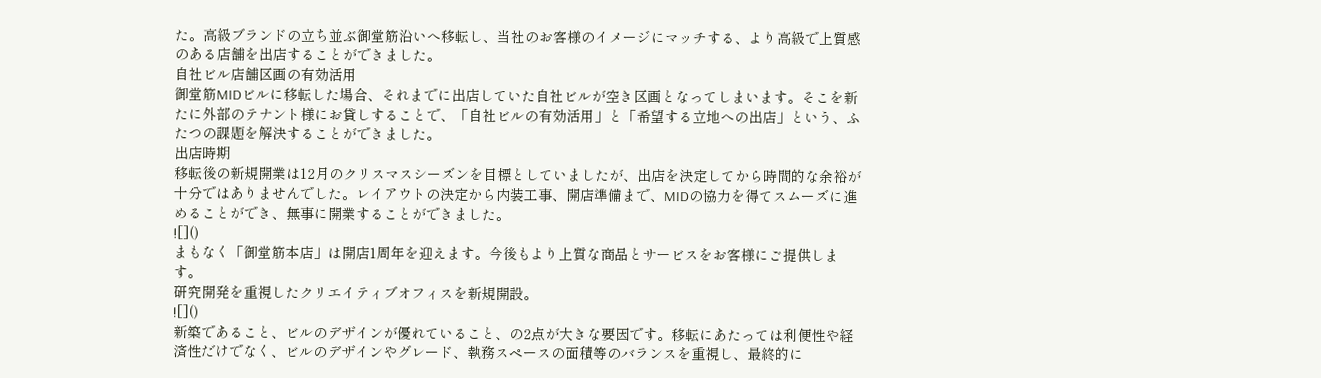た。高級ブランドの立ち並ぶ御堂筋沿いへ移転し、当社のお客様のイメージにマッチする、より高級で上質感のある店舗を出店することができました。
自社ビル店舗区画の有効活用
御堂筋MIDビルに移転した場合、それまでに出店していた自社ビルが空き区画となってしまいます。そこを新たに外部のテナント様にお貸しすることで、「自社ビルの有効活用」と「希望する立地への出店」という、ふたつの課題を解決することができました。
出店時期
移転後の新規開業は12月のクリスマスシーズンを目標としていましたが、出店を決定してから時間的な余裕が十分ではありませんでした。レイアウトの決定から内装工事、開店準備まで、MIDの協力を得てスムーズに進めることができ、無事に開業することができました。
![]()
まもなく「御堂筋本店」は開店1周年を迎えます。今後もより上質な商品とサービスをお客様にご提供します。
研究開発を重視したクリエイティブオフィスを新規開設。
![]()
新築であること、ビルのデザインが優れていること、の2点が大きな要因です。移転にあたっては利便性や経済性だけでなく、ビルのデザインやグレード、執務スペースの面積等のバランスを重視し、最終的に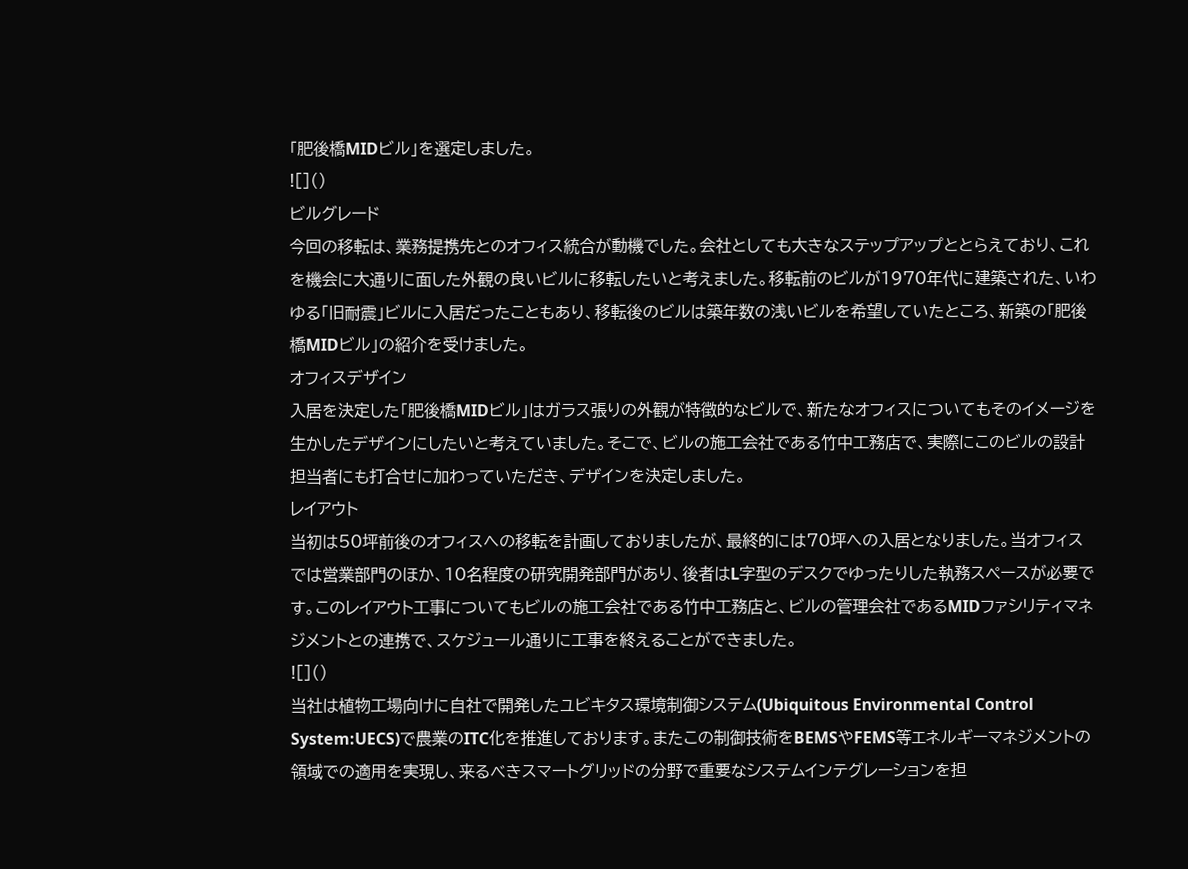「肥後橋MIDビル」を選定しました。
![]()
ビルグレード
今回の移転は、業務提携先とのオフィス統合が動機でした。会社としても大きなステップアップととらえており、これを機会に大通りに面した外観の良いビルに移転したいと考えました。移転前のビルが1970年代に建築された、いわゆる「旧耐震」ビルに入居だったこともあり、移転後のビルは築年数の浅いビルを希望していたところ、新築の「肥後橋MIDビル」の紹介を受けました。
オフィスデザイン
入居を決定した「肥後橋MIDビル」はガラス張りの外観が特徴的なビルで、新たなオフィスについてもそのイメージを生かしたデザインにしたいと考えていました。そこで、ビルの施工会社である竹中工務店で、実際にこのビルの設計担当者にも打合せに加わっていただき、デザインを決定しました。
レイアウト
当初は50坪前後のオフィスへの移転を計画しておりましたが、最終的には70坪への入居となりました。当オフィスでは営業部門のほか、10名程度の研究開発部門があり、後者はL字型のデスクでゆったりした執務スペースが必要です。このレイアウト工事についてもビルの施工会社である竹中工務店と、ビルの管理会社であるMIDファシリティマネジメントとの連携で、スケジュール通りに工事を終えることができました。
![]()
当社は植物工場向けに自社で開発したユビキタス環境制御システム(Ubiquitous Environmental Control System:UECS)で農業のITC化を推進しております。またこの制御技術をBEMSやFEMS等エネルギーマネジメントの領域での適用を実現し、来るべきスマートグリッドの分野で重要なシステムインテグレーションを担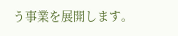う事業を展開します。